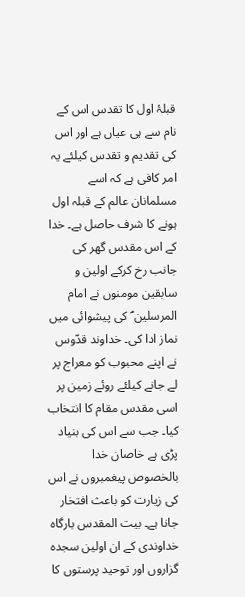قبلۂ اول کا تقدس اس کے نام سے ہی عیاں ہے اور اس کی تقدیم و تقدس کیلئے یہ امر کافی ہے کہ اسے مسلمانان عالم کے قبلہ اول ہونے کا شرف حاصل ہے۔ خدا کے اس مقدس گھر کی جانب رخ کرکے اولین و سابقین مومنوں نے امام المرسلین ؐ کی پیشوائی میں نماز ادا کی۔ خداوند قدّوس نے اپنے محبوب کو معراج پر لے جانے کیلئے روئے زمین پر اسی مقدس مقام کا انتخاب کیا۔ جب سے اس کی بنیاد پڑی ہے خاصان خدا بالخصوص پیغمبروں نے اس کی زیارت کو باعث افتخار جانا ہے۔ بیت المقدس بارگاہ خداوندی کے ان اولین سجدہ گزاروں اور توحید پرستوں کا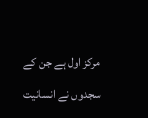مرکز اول ہے جن کے سجدوں نے انسانیت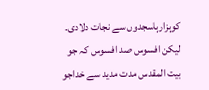کوہزارہاسجدوں سے نجات دلادی۔
لیکن افسوس صد افسوس کہ جو بیت المقدس مدت مدید سے خداجو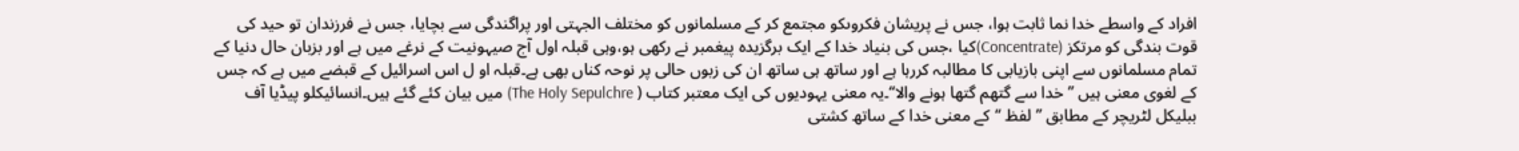افراد کے واسطے خدا نما ثابت ہوا، جس نے پریشان فکروںکو مجتمع کر کے مسلمانوں کو مختلف الجہتی اور پراگندگی سے بچایا، جس نے فرزندان تو حید کی قوت بندگی کو مرتکز (Concentrate)کیا ،جس کی بنیاد خدا کے ایک برگزیدہ پیغمبر نے رکھی ہو،وہی قبلہ اول آج صیہونیت کے نرغے میں ہے اور بزبان حال دنیا کے تمام مسلمانوں سے اپنی بازیابی کا مطالبہ کررہا ہے اور ساتھ ہی ساتھ ان کی زبوں حالی پر نوحہ کناں بھی ہے۔قبلہ او ل اس اسرائیل کے قبضے میں ہے کہ جس کے لغوی معنی ہیں ’’خدا سے گتھم گتھا ہونے والا‘‘۔یہ معنی یہودیوں کی ایک معتبر کتاب ( The Holy Sepulchre) میں بیان کئے گئے ہیں۔انسائیکلو پیڈیا آف ببلیکل لٹریچر کے مطابق ’’لفظ ‘‘کے معنی خدا کے ساتھ کشتی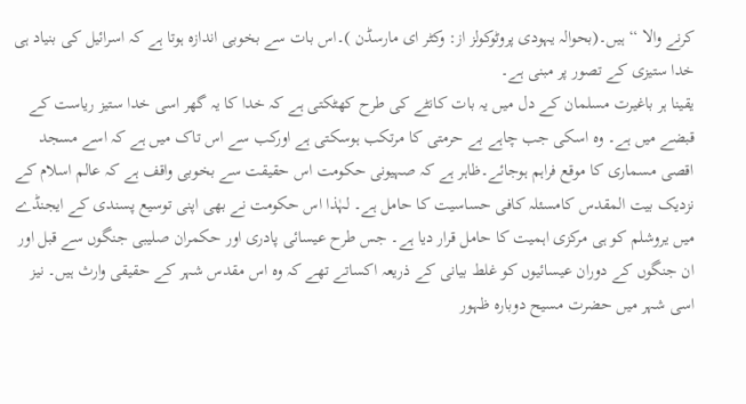کرنے والا ‘‘ ہیں۔(بحوالہ یہودی پروٹوکولز از: وکٹر ای مارسڈن )۔اس بات سے بخوبی اندازہ ہوتا ہے کہ اسرائیل کی بنیاد ہی خدا ستیزی کے تصور پر مبنی ہے۔
یقینا ہر باغیرت مسلمان کے دل میں یہ بات کانٹے کی طرح کھٹکتی ہے کہ خدا کا یہ گھر اسی خدا ستیز ریاست کے قبضے میں ہے۔ وہ اسکی جب چاہے بے حرمتی کا مرتکب ہوسکتی ہے اورکب سے اس تاک میں ہے کہ اسے مسجد اقصی مسماری کا موقع فراہم ہوجائے۔ظاہر ہے کہ صہیونی حکومت اس حقیقت سے بخوبی واقف ہے کہ عالم اسلام کے نزدیک بیت المقدس کامسئلہ کافی حساسیت کا حامل ہے۔ لہٰذا اس حکومت نے بھی اپنی توسیع پسندی کے ایجنڈے میں یروشلم کو ہی مرکزی اہمیت کا حامل قرار دیا ہے۔ جس طرح عیسائی پادری اور حکمران صلیبی جنگوں سے قبل اور ان جنگوں کے دوران عیسائیوں کو غلط بیانی کے ذریعہ اکساتے تھے کہ وہ اس مقدس شہر کے حقیقی وارث ہیں۔ نیز اسی شہر میں حضرت مسیح دوبارہ ظہور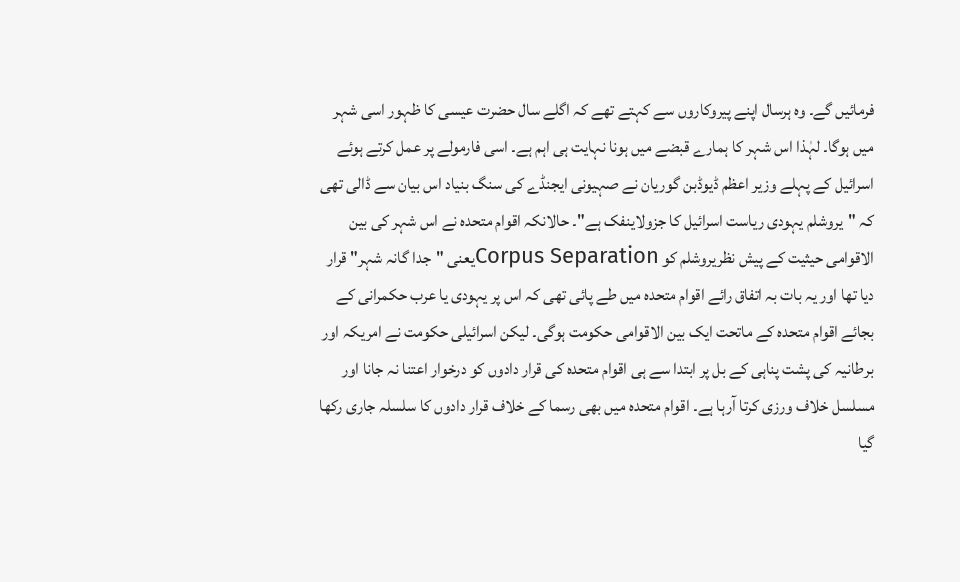فرمائیں گے۔ وہ ہرسال اپنے پیروکاروں سے کہتے تھے کہ اگلے سال حضرت عیسی کا ظہور اسی شہر میں ہوگا۔ لہٰذا اس شہر کا ہمارے قبضے میں ہونا نہایت ہی اہم ہے۔ اسی فارمولے پر عمل کرتے ہوئے اسرائیل کے پہلے وزیر اعظم ڈیوڈبن گوریان نے صہیونی ایجنڈے کی سنگ بنیاد اس بیان سے ڈالی تھی کہ "یروشلم یہودی ریاست اسرائیل کا جزولاینفک ہے"۔ حالانکہ اقوام متحدہ نے اس شہر کی بین الاقوامی حیثیت کے پیش نظریروشلم کو Corpus Separationیعنی "جدا گانہ شہر" قرار دیا تھا اور یہ بات بہ اتفاق رائے اقوام متحدہ میں طے پائی تھی کہ اس پر یہودی یا عرب حکمرانی کے بجائے اقوام متحدہ کے ماتحت ایک بین الاقوامی حکومت ہوگی۔ لیکن اسرائیلی حکومت نے امریکہ اور برطانیہ کی پشت پناہی کے بل پر ابتدا سے ہی اقوام متحدہ کی قرار دادوں کو درخوار اعتنا نہ جانا اور مسلسل خلاف ورزی کرتا آرہا ہے۔ اقوام متحدہ میں بھی رسما کے خلاف قرار دادوں کا سلسلہ جاری رکھا گیا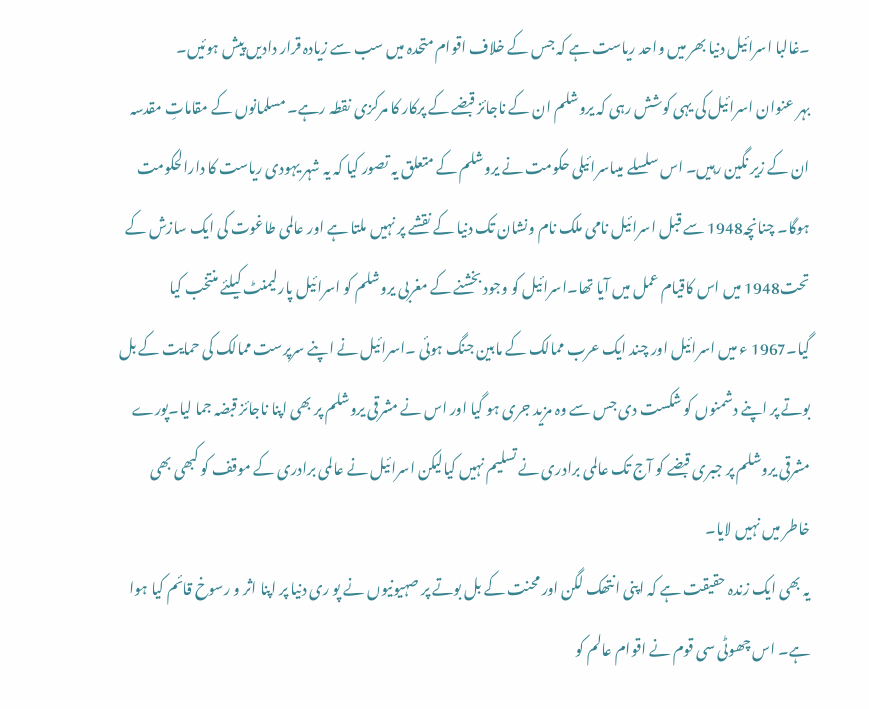۔غالبا اسرائیل دنیا بھر میں واحد ریاست ہے کہ جس کے خلاف اقوام متحدہ میں سب سے زیادہ قرار دادیں پیش ہوئیں۔
بہر عنوان اسرائیل کی یہی کوشش رہی کہ یروشلم ان کے ناجائز قبضے کے پرکار کا مرکزی نقطہ رہے۔ مسلمانوں کے مقاماتِ مقدسہ ان کے زیر نگین رہیں۔ اس سلسلے میںاسرائیلی حکومت نے یروشلم کے متعلق یہ تصور کیا کہ یہ شہر یہودی ریاست کا دارالحکومت ہوگا۔ چنانچہ1948 سے قبل اسرائیل نامی ملک نام ونشان تک دنیا کے نقشے پر نہیں ملتا ہے اور عالمی طاغوت کی ایک سازش کے تحت1948 میں اس کاقیام عمل میں آیا تھا۔اسرائیل کو وجود بخشنے کے مغربی یروشلم کو اسرائیل پارلیمنٹ کیلئے منتخب کیا گیا۔1967 ء میں اسرائیل اور چند ایک عرب ممالک کے مابین جنگ ہوئی ۔اسرائیل نے اپنے سرپرست ممالک کی حمایت کے بل بوتے پر اپنے دشمنوں کو شکست دی جس سے وہ مزید جری ہو گیا اور اس نے مشرقی یروشلم پر بھی اپنا ناجائز قبضہ جما لیا۔پورے مشرقی یروشلم پر جبری قبضے کو آج تک عالمی برادری نے تسلیم نہیں کیالیکن اسرائیل نے عالمی برادری کے موقف کو کبھی بھی خاطر میں نہیں لایا۔
یہ بھی ایک زندہ حقیقت ہے کہ اپنی انتھک لگن اور محنت کے بل بوتے پر صہیونیوں نے پو ری دنیا پر اپنا اثر و رسوخ قائم کیا ہوا ہے۔ اس چھوٹی سی قوم نے اقوام عالم کو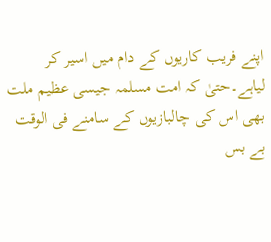اپنے فریب کاریوں کے دام میں اسیر کر لیاہے۔حتیٰ کہ امت مسلمہ جیسی عظیم ملت بھی اس کی چالبازیوں کے سامنے فی الوقت بے بس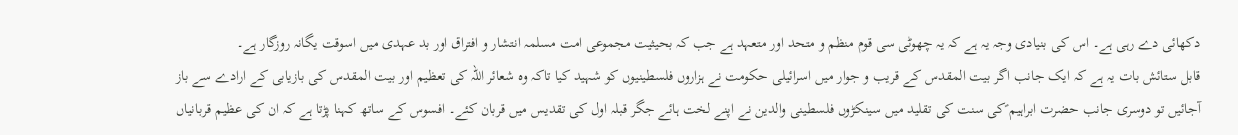دکھائی دے رہی ہے۔ اس کی بنیادی وجہ یہ ہے کہ یہ چھوٹی سی قوم منظم و متحد اور متعہد ہے جب کہ بحیثیت مجموعی امت مسلمہ انتشار و افتراق اور بد عہدی میں اسوقت یگانہ روزگار ہے۔
قابل ستائش بات یہ ہے کہ ایک جانب اگر بیت المقدس کے قریب و جوار میں اسرائیلی حکومت نے ہزاروں فلسطینیوں کو شہید کیا تاکہ وہ شعائر اللہ کی تعظیم اور بیت المقدس کی بازیابی کے ارادے سے باز آجائیں تو دوسری جانب حضرت ابراہیم ؑکی سنت کی تقلید میں سینکڑوں فلسطینی والدین نے اپنے لخت ہائے جگر قبلہ اول کی تقدیس میں قربان کئے۔ افسوس کے ساتھ کہنا پڑتا ہے کہ ان کی عظیم قربانیاں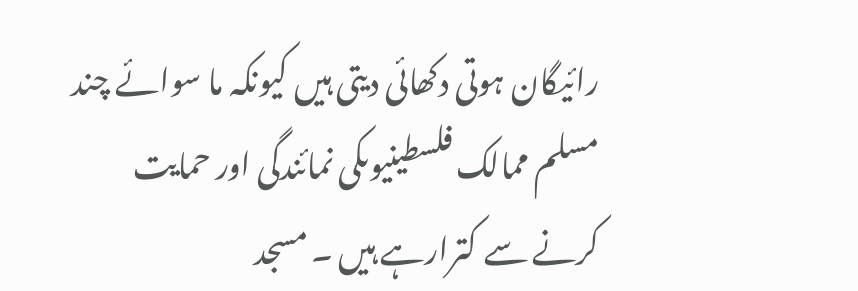رائیگان ہوتی دکھائی دیتی ہیں کیونکہ ما سوائے چند مسلم ممالک فلسطینیوںکی نمائندگی اور حمایت کرنے سے کترارہے ہیں ۔ مسجد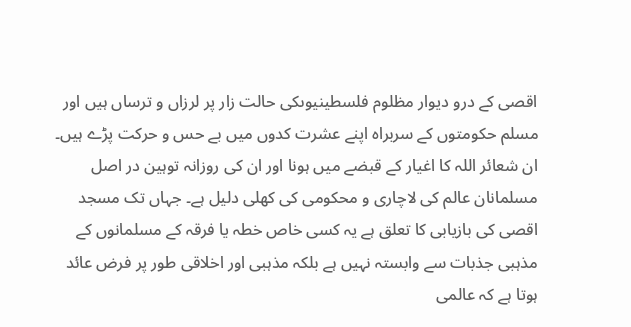اقصی کے درو دیوار مظلوم فلسطینیوںکی حالت زار پر لرزاں و ترساں ہیں اور مسلم حکومتوں کے سربراہ اپنے عشرت کدوں میں بے حس و حرکت پڑے ہیں۔ ان شعائر اللہ کا اغیار کے قبضے میں ہونا اور ان کی روزانہ توہین در اصل مسلمانان عالم کی لاچاری و محکومی کی کھلی دلیل ہے۔ جہاں تک مسجد اقصی کی بازیابی کا تعلق ہے یہ کسی خاص خطہ یا فرقہ کے مسلمانوں کے مذہبی جذبات سے وابستہ نہیں ہے بلکہ مذہبی اور اخلاقی طور پر فرض عائد ہوتا ہے کہ عالمی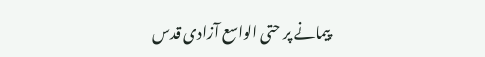پیمانے پر حتی الواسع آزادی قدس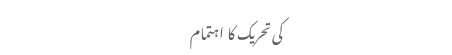کی تحریک کا اہتمام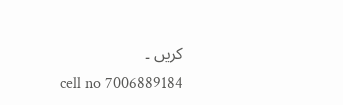کریں ۔
cell no 7006889184